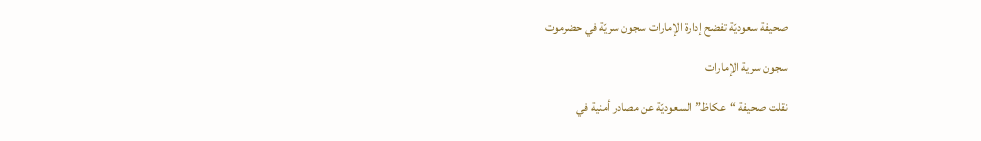صحيفة سعوديّة تفضح إدارة الإمارات سجون سريّة في حضرموت

سجون سرية الإمارات

نقلت صحيفة “عكاظ” السعوديّة عن مصادر أمنية في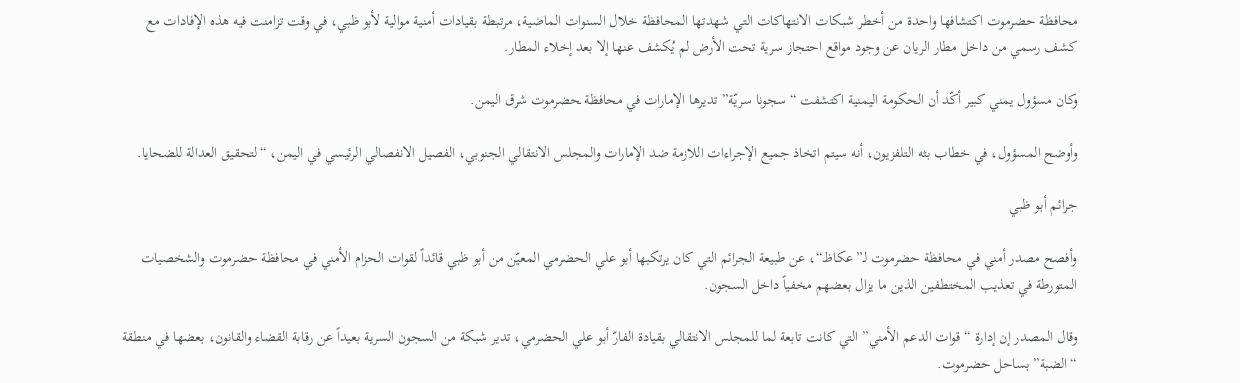محافظة حضرموت اكتشافها واحدة من أخطر شبكات الانتهاكات التي شهدتها المحافظة خلال السنوات الماضية، مرتبطة بقيادات أمنية موالية لأبو ظبي، في وقت تزامنت فيه هذه الإفادات مع كشف رسمي من داخل مطار الريان عن وجود مواقع احتجاز سرية تحت الأرض لم يُكشف عنها إلا بعد إخلاء المطار.

وكان ‌مسؤول يمني ‌كبير أكّد أن الحكومة اليمنية اكتشفت “سجونا سريّة” تديرها الإمارات في محافظة ‍حضرموت شرق اليمن.

وأوضح المسؤول، في خطاب بثه التلفزيون، أنه سيتم اتخاذ جميع الإجراءات اللازمة ضد الإمارات والمجلس الانتقالي الجنوبي، الفصيل الانفصالي الرئيسي في اليمن، “لتحقيق العدالة للضحايا.

جرائم أبو ظبي

وأفصح مصدر أمني في محافظة حضرموت لـ”عكاظ“، عن طبيعة الجرائم التي كان يرتكبها أبو علي الحضرمي المعيّن من أبو ظبي قائداً لقوات الحزام الأمني في محافظة حضرموت والشخصيات المتورطة في تعذيب المختطفين الذين ما يزال بعضهم مخفياً داخل السجون.

وقال المصدر إن إدارة “قوات الدعم الأمني” التي كانت تابعة لما للمجلس الانتقالي بقيادة الفارّ أبو علي الحضرمي، تدير شبكة من السجون السرية بعيداً عن رقابة القضاء والقانون، بعضها في منطقة “الضبة” بساحل حضرموت.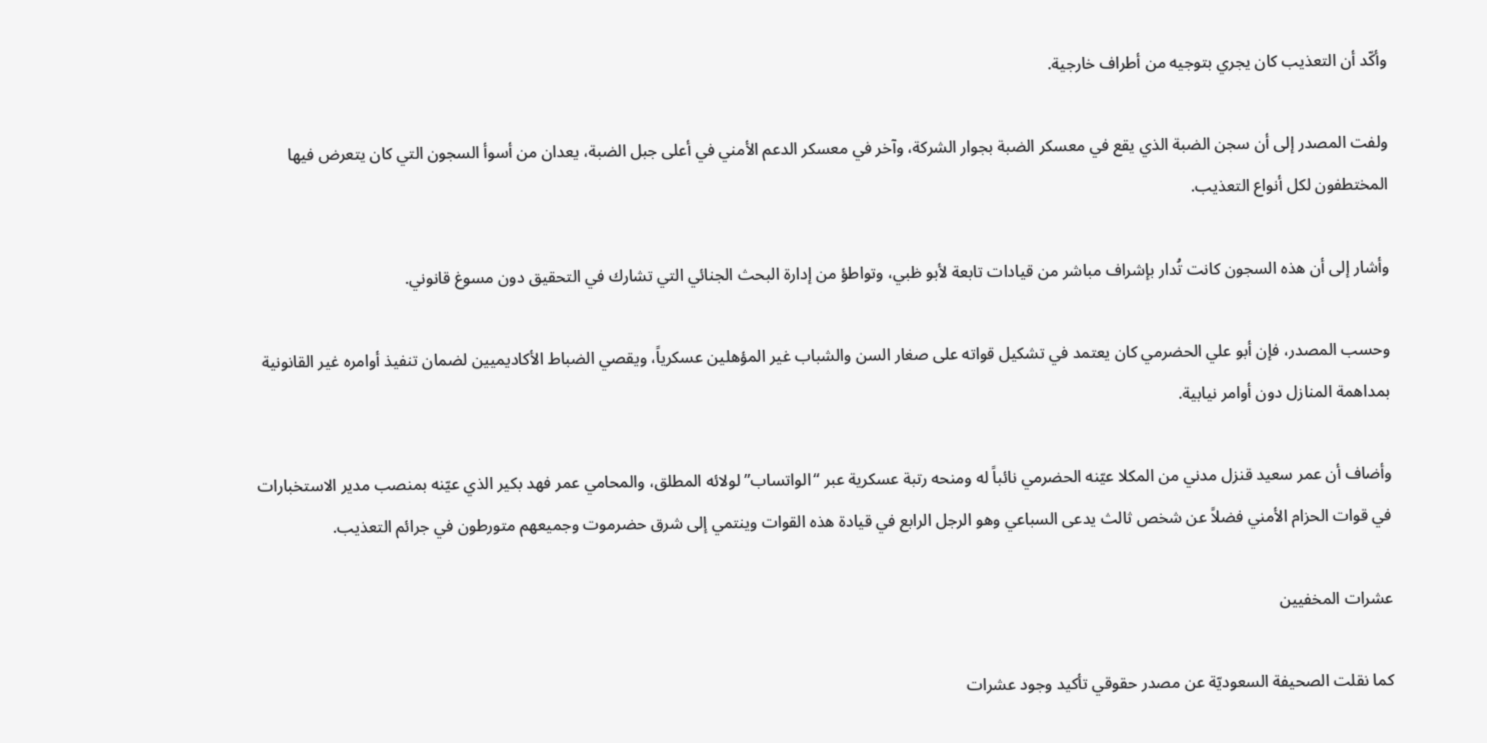وأكّد أن التعذيب كان يجري بتوجيه من أطراف خارجية.

ولفت المصدر إلى أن سجن الضبة الذي يقع في معسكر الضبة بجوار الشركة، وآخر في معسكر الدعم الأمني في أعلى جبل الضبة، يعدان من أسوأ السجون التي كان يتعرض فيها المختطفون لكل أنواع التعذيب.

وأشار إلى أن هذه السجون كانت تُدار بإشراف مباشر من قيادات تابعة لأبو ظبي، وتواطؤ من إدارة البحث الجنائي التي تشارك في التحقيق دون مسوغ قانوني.

وحسب المصدر، فإن أبو علي الحضرمي كان يعتمد في تشكيل قواته على صغار السن والشباب غير المؤهلين عسكرياً، ويقصي الضباط الأكاديميين لضمان تنفيذ أوامره غير القانونية بمداهمة المنازل دون أوامر نيابية.

وأضاف أن عمر سعيد قنزل مدني من المكلا عيّنه الحضرمي نائباً له ومنحه رتبة عسكرية عبر “الواتساب” لولائه المطلق، والمحامي عمر فهد بكير الذي عيّنه بمنصب مدير الاستخبارات في قوات الحزام الأمني فضلاً عن شخص ثالث يدعى السباعي وهو الرجل الرابع في قيادة هذه القوات وينتمي إلى شرق حضرموت وجميعهم متورطون في جرائم التعذيب.

عشرات المخفيين

كما نقلت الصحيفة السعوديّة عن مصدر حقوقي تأكيد وجود عشرات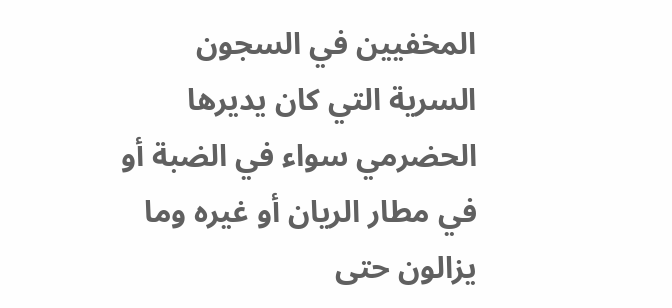المخفيين في السجون السرية التي كان يديرها الحضرمي سواء في الضبة أو في مطار الريان أو غيره وما يزالون حتى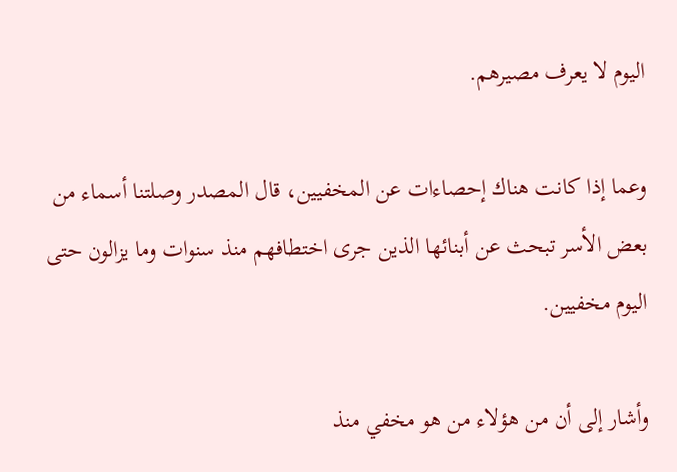اليوم لا يعرف مصيرهم.

وعما إذا كانت هناك إحصاءات عن المخفيين، قال المصدر وصلتنا أسماء من بعض الأسر تبحث عن أبنائها الذين جرى اختطافهم منذ سنوات وما يزالون حتى اليوم مخفيين.

وأشار إلى أن من هؤلاء من هو مخفي منذ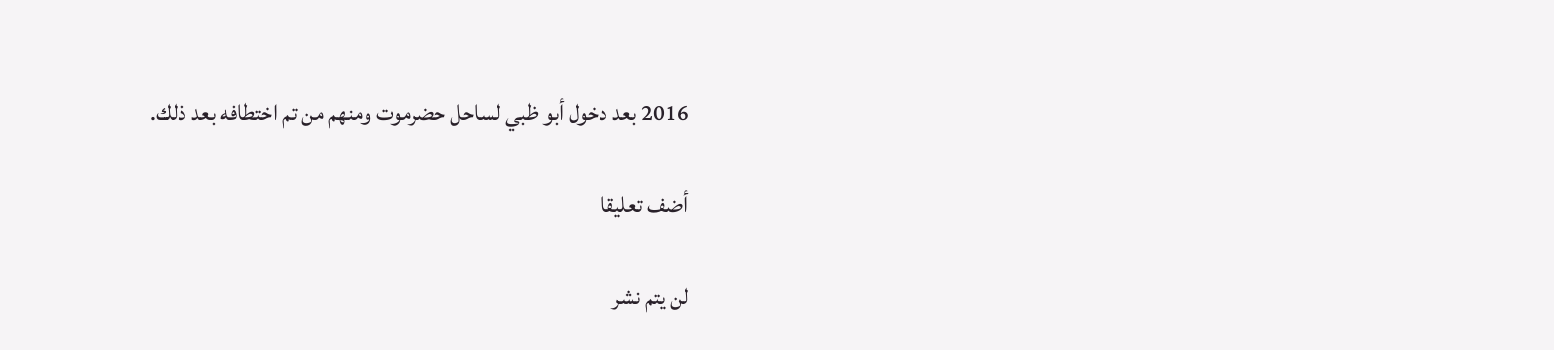2016 بعد دخول أبو ظبي لساحل حضرموت ومنهم من تم اختطافه بعد ذلك.

أضف تعليقا

لن يتم نشر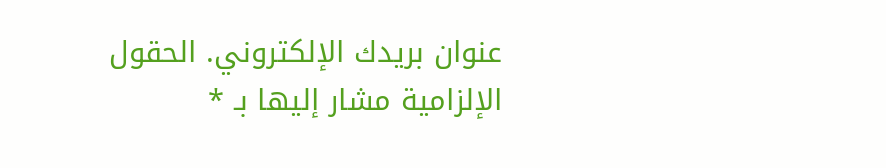عنوان بريدك الإلكتروني. الحقول الإلزامية مشار إليها بـ *